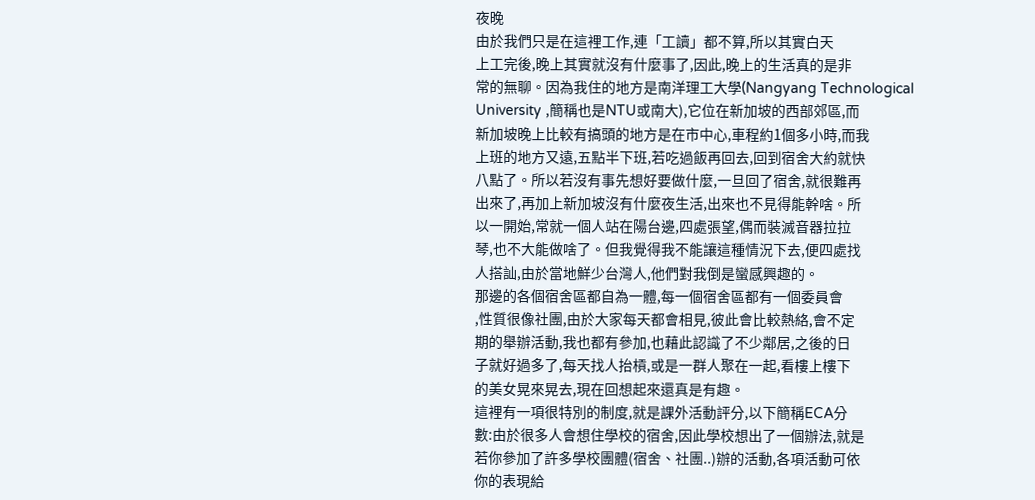夜晚
由於我們只是在這裡工作,連「工讀」都不算,所以其實白天
上工完後,晚上其實就沒有什麼事了,因此,晚上的生活真的是非
常的無聊。因為我住的地方是南洋理工大學(Nangyang Technological
University ,簡稱也是NTU或南大),它位在新加坡的西部郊區,而
新加坡晚上比較有搞頭的地方是在市中心,車程約1個多小時,而我
上班的地方又遠,五點半下班,若吃過飯再回去,回到宿舍大約就快
八點了。所以若沒有事先想好要做什麼,一旦回了宿舍,就很難再
出來了,再加上新加坡沒有什麼夜生活,出來也不見得能幹啥。所
以一開始,常就一個人站在陽台邊,四處張望,偶而裝滅音器拉拉
琴,也不大能做啥了。但我覺得我不能讓這種情況下去,便四處找
人搭訕,由於當地鮮少台灣人,他們對我倒是蠻感興趣的。
那邊的各個宿舍區都自為一體,每一個宿舍區都有一個委員會
,性質很像社團,由於大家每天都會相見,彼此會比較熱絡,會不定
期的舉辦活動,我也都有參加,也藉此認識了不少鄰居,之後的日
子就好過多了,每天找人抬槓,或是一群人聚在一起,看樓上樓下
的美女晃來晃去,現在回想起來還真是有趣。
這裡有一項很特別的制度,就是課外活動評分,以下簡稱ECA分
數:由於很多人會想住學校的宿舍,因此學校想出了一個辦法,就是
若你參加了許多學校團體(宿舍、社團..)辦的活動,各項活動可依
你的表現給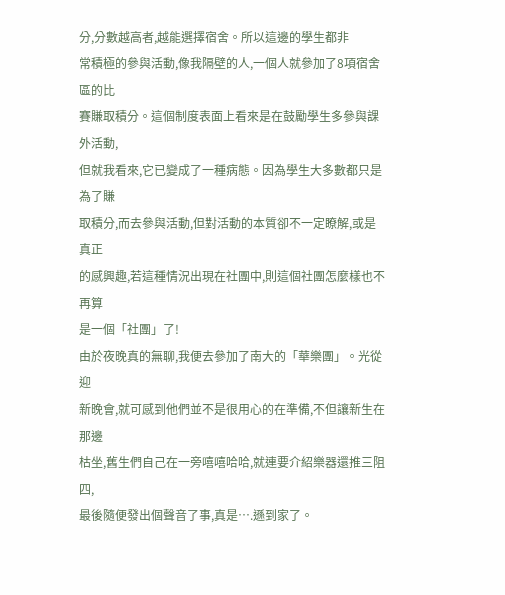分,分數越高者,越能選擇宿舍。所以這邊的學生都非
常積極的參與活動,像我隔壁的人,一個人就參加了8項宿舍區的比
賽賺取積分。這個制度表面上看來是在鼓勵學生多參與課外活動,
但就我看來,它已變成了一種病態。因為學生大多數都只是為了賺
取積分,而去參與活動,但對活動的本質卻不一定瞭解,或是真正
的感興趣,若這種情況出現在社團中,則這個社團怎麼樣也不再算
是一個「社團」了!
由於夜晚真的無聊,我便去參加了南大的「華樂團」。光從迎
新晚會,就可感到他們並不是很用心的在準備,不但讓新生在那邊
枯坐,舊生們自己在一旁嘻嘻哈哈,就連要介紹樂器還推三阻四,
最後隨便發出個聲音了事,真是….遜到家了。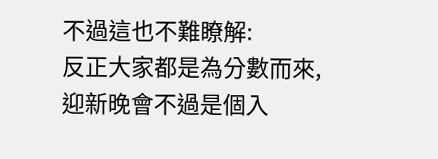不過這也不難瞭解:
反正大家都是為分數而來,迎新晚會不過是個入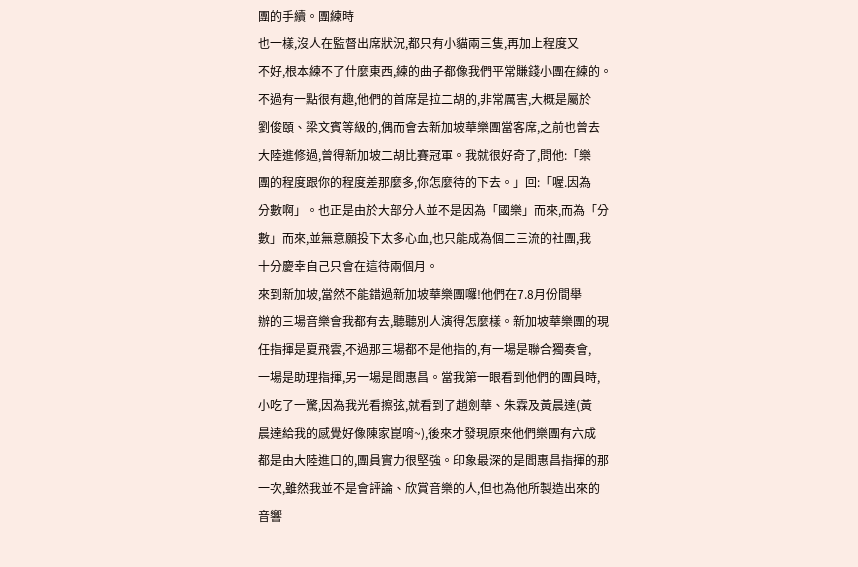團的手續。團練時
也一樣,沒人在監督出席狀況,都只有小貓兩三隻,再加上程度又
不好,根本練不了什麼東西,練的曲子都像我們平常賺錢小團在練的。
不過有一點很有趣,他們的首席是拉二胡的,非常厲害,大概是屬於
劉俊頤、梁文賓等級的,偶而會去新加坡華樂團當客席,之前也曾去
大陸進修過,曾得新加坡二胡比賽冠軍。我就很好奇了,問他:「樂
團的程度跟你的程度差那麼多,你怎麼待的下去。」回:「喔.因為
分數啊」。也正是由於大部分人並不是因為「國樂」而來,而為「分
數」而來,並無意願投下太多心血,也只能成為個二三流的社團,我
十分慶幸自己只會在這待兩個月。
來到新加坡,當然不能錯過新加坡華樂團囉!他們在7.8月份間舉
辦的三場音樂會我都有去,聽聽別人演得怎麼樣。新加坡華樂團的現
任指揮是夏飛雲,不過那三場都不是他指的,有一場是聯合獨奏會,
一場是助理指揮,另一場是閻惠昌。當我第一眼看到他們的團員時,
小吃了一驚,因為我光看擦弦,就看到了趙劍華、朱霖及黃晨達(黃
晨達給我的感覺好像陳家崑唷~),後來才發現原來他們樂團有六成
都是由大陸進口的,團員實力很堅強。印象最深的是閻惠昌指揮的那
一次,雖然我並不是會評論、欣賞音樂的人,但也為他所製造出來的
音響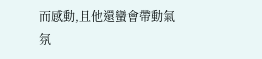而感動,且他還蠻會帶動氣氛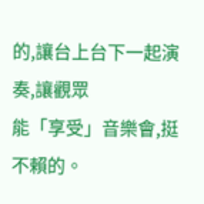的,讓台上台下一起演奏,讓觀眾
能「享受」音樂會,挺不賴的。